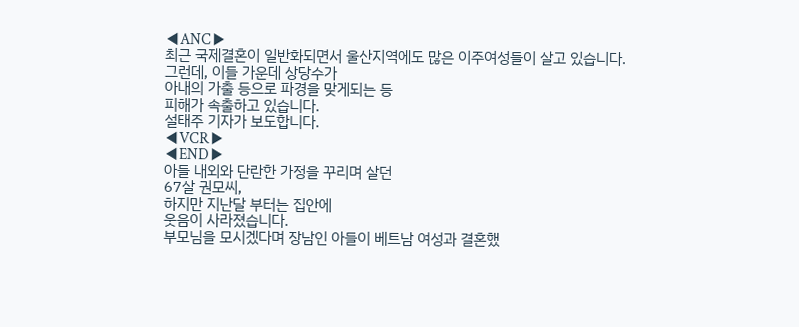◀ANC▶
최근 국제결혼이 일반화되면서 울산지역에도 많은 이주여성들이 살고 있습니다.
그런데, 이들 가운데 상당수가
아내의 가출 등으로 파경을 맞게되는 등
피해가 속출하고 있습니다.
설태주 기자가 보도합니다.
◀VCR▶
◀END▶
아들 내외와 단란한 가정을 꾸리며 살던
67살 권모씨,
하지만 지난달 부터는 집안에
웃음이 사라졌습니다.
부모님을 모시겠다며 장남인 아들이 베트남 여성과 결혼했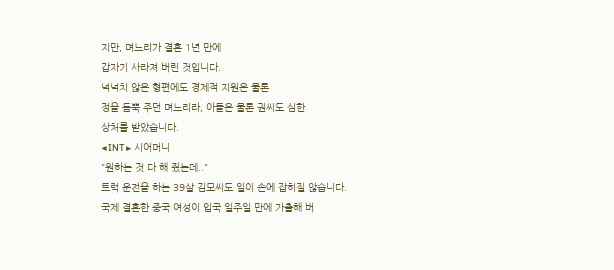지만, 며느리가 결혼 1년 만에
갑자기 사라져 버린 것입니다.
넉넉치 않은 형편에도 경제적 지원은 물론
정을 듬뿍 주던 며느리라, 아들은 물론 권씨도 심한
상처를 받았습니다.
◀INT▶ 시어머니
"원하는 것 다 해 줬는데.."
트럭 운전을 하는 39살 김모씨도 일이 손에 잡히질 않습니다.
국제 결혼한 중국 여성이 입국 일주일 만에 가출해 버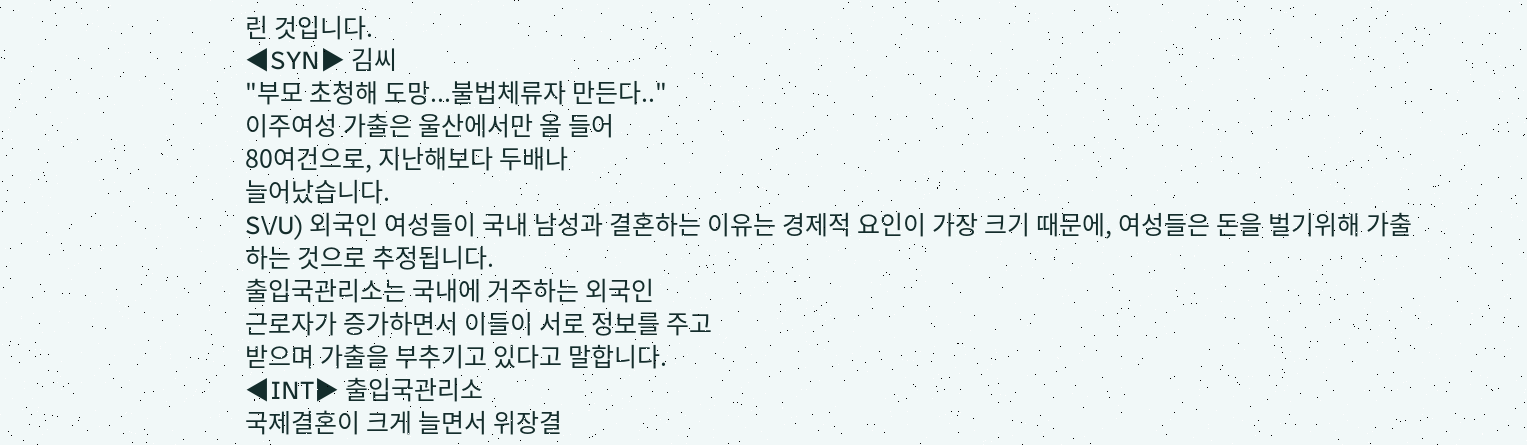린 것입니다.
◀SYN▶ 김씨
"부모 초청해 도망...불법체류자 만든다.."
이주여성 가출은 울산에서만 올 들어
80여건으로, 지난해보다 두배나
늘어났습니다.
S\/U) 외국인 여성들이 국내 남성과 결혼하는 이유는 경제적 요인이 가장 크기 때문에, 여성들은 돈을 벌기위해 가출하는 것으로 추정됩니다.
출입국관리소는 국내에 거주하는 외국인
근로자가 증가하면서 이들이 서로 정보를 주고
받으며 가출을 부추기고 있다고 말합니다.
◀INT▶ 출입국관리소
국제결혼이 크게 늘면서 위장결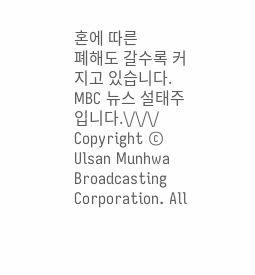혼에 따른
폐해도 갈수록 커지고 있습니다.
MBC 뉴스 설태주 입니다.\/\/\/
Copyright © Ulsan Munhwa Broadcasting Corporation. All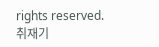rights reserved.
취재기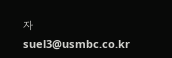자
suel3@usmbc.co.kr